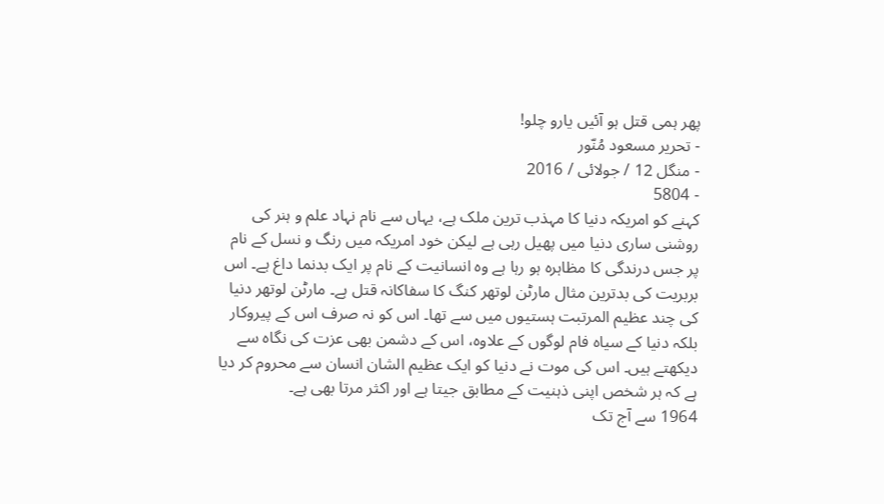پھر ہمی قتل ہو آئیں یارو چلو!
- تحریر مسعود مُنّور
- منگل 12 / جولائی / 2016
- 5804
کہنے کو امریکہ دنیا کا مہذب ترین ملک ہے، یہاں سے نام نہاد علم و ہنر کی روشنی ساری دنیا میں پھیل رہی ہے لیکن خود امریکہ میں رنگ و نسل کے نام پر جس درندگی کا مظاہرہ ہو رہا ہے وہ انسانیت کے نام پر ایک بدنما داغ ہے۔ اس بربریت کی بدترین مثال مارٹن لوتھر کنگ کا سفاکانہ قتل ہے۔ مارٹن لوتھر دنیا کی چند عظیم المرتبت ہستیوں میں سے تھا۔ اس کو نہ صرف اس کے پیروکار بلکہ دنیا کے سیاہ فام لوگوں کے علاوہ، اس کے دشمن بھی عزت کی نگاہ سے دیکھتے ہیں۔ اس کی موت نے دنیا کو ایک عظیم الشان انسان سے محروم کر دیا ہے کہ ہر شخص اپنی ذہنیت کے مطابق جیتا ہے اور اکثر مرتا بھی ہے۔
1964 سے آج تک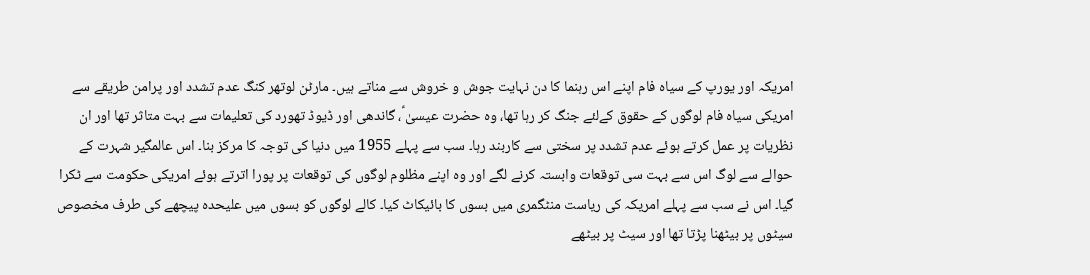امریکہ اور یورپ کے سیاہ فام اپنے اس رہنما کا دن نہایت جوش و خروش سے مناتے ہیں۔ مارٹن لوتھر کنگ عدم تشدد اور پرامن طریقے سے امریکی سیاہ فام لوگوں کے حقوق کےلئے جنگ کر رہا تھا، وہ حضرت عیسیٰ ؑ، گاندھی اور ڈیوڈ تھورد کی تعلیمات سے بہت متاثر تھا اور ان نظریات پر عمل کرتے ہوئے عدم تشدد پر سختی سے کاربند رہا۔ سب سے پہلے 1955 میں دنیا کی توجہ کا مرکز بنا۔ اس عالمگیر شہرت کے حوالے سے لوگ اس سے بہت سی توقعات وابستہ کرنے لگے اور وہ اپنے مظلوم لوگوں کی توقعات پر پورا اترتے ہوئے امریکی حکومت سے ٹکرا گیا۔ اس نے سب سے پہلے امریکہ کی ریاست منٹگمری میں بسوں کا بائیکاٹ کیا۔ کالے لوگوں کو بسوں میں علیحدہ پیچھے کی طرف مخصوص سیٹوں پر بیٹھنا پڑتا تھا اور سیٹ پر بیٹھے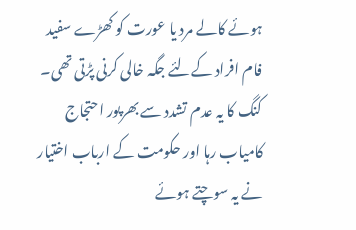ہوئے کالے مرد یا عورت کو کھڑے سفید فام افراد کےلئے جگہ خالی کرنی پڑتی تھی۔ کنگ کا یہ عدم تشدد سے بھرپور احتجاج کامیاب رہا اور حکومت کے ارباب اختیار نے یہ سوچتے ہوئے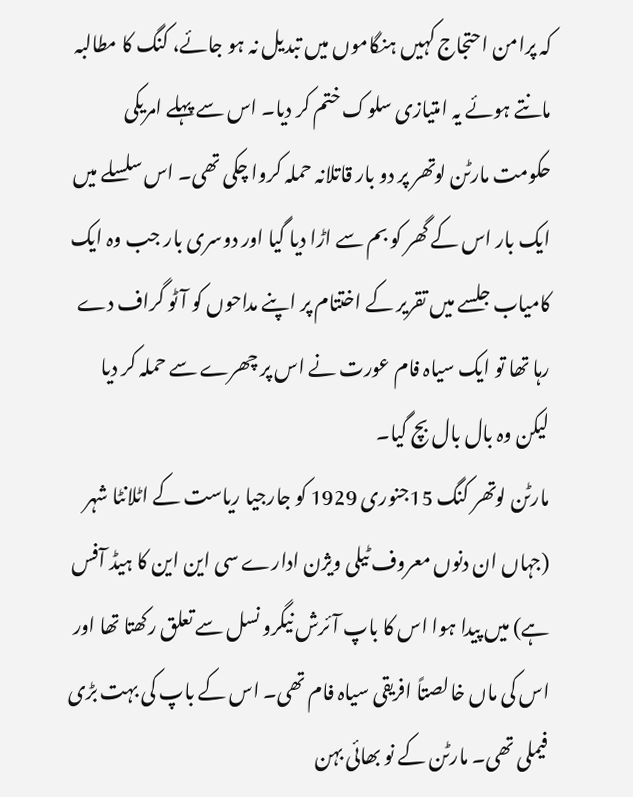کہ پرامن احتجاج کہیں ہنگاموں میں تبدیل نہ ہو جائے، کنگ کا مطالبہ مانتے ہوئے یہ امتیازی سلوک ختم کر دیا۔ اس سے پہلے امریکی حکومت مارٹن لوتھر پر دو بار قاتلانہ حملہ کروا چکی تھی۔ اس سلسلے میں ایک بار اس کے گھر کو بم سے اڑا دیا گیا اور دوسری بار جب وہ ایک کامیاب جلسے میں تقریر کے اختتام پر اپنے مداحوں کو آٹو گراف دے رہا تھا تو ایک سیاہ فام عورت نے اس پر چھرے سے حملہ کر دیا لیکن وہ بال بال بچ گیا۔
مارٹن لوتھر کنگ 15جنوری 1929 کو جارجیا ریاست کے اٹلانٹا شہر (جہاں ان دنوں معروف ٹیلی ویژن ادارے سی این این کا ہیڈ آفس ہے) میں پیدا ہوا اس کا باپ آئرش نیگرو نسل سے تعلق رکھتا تھا اور اس کی ماں خالصتاً افریقی سیاہ فام تھی۔ اس کے باپ کی بہت بڑی فیملی تھی۔ مارٹن کے نو بھائی بہن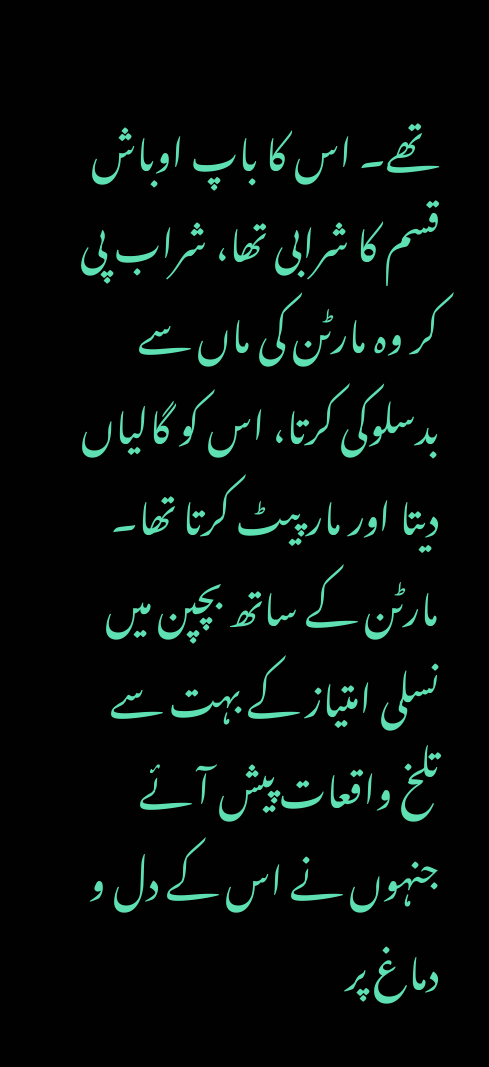تھے۔ اس کا باپ اوباش قسم کا شرابی تھا، شراب پی کر وہ مارٹن کی ماں سے بدسلوکی کرتا، اس کو گالیاں دیتا اور مار پیٹ کرتا تھا۔ مارٹن کے ساتھ بچپن میں نسلی امتیاز کے بہت سے تلخ واقعات پیش آئے جنہوں نے اس کے دل و دماغ پر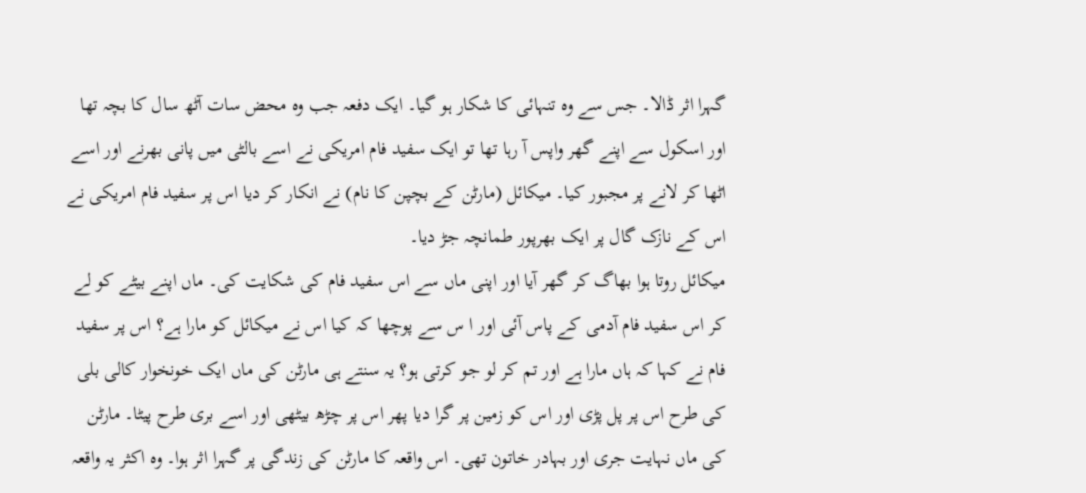گہرا اثر ڈالا۔ جس سے وہ تنہائی کا شکار ہو گیا۔ ایک دفعہ جب وہ محض سات آٹھ سال کا بچہ تھا اور اسکول سے اپنے گھر واپس آ رہا تھا تو ایک سفید فام امریکی نے اسے بالٹی میں پانی بھرنے اور اسے اٹھا کر لانے پر مجبور کیا۔ میکائل (مارٹن کے بچپن کا نام) نے انکار کر دیا اس پر سفید فام امریکی نے اس کے نازک گال پر ایک بھرپور طمانچہ جڑ دیا۔
میکائل روتا ہوا بھاگ کر گھر آیا اور اپنی ماں سے اس سفید فام کی شکایت کی۔ ماں اپنے بیٹے کو لے کر اس سفید فام آدمی کے پاس آئی اور ا س سے پوچھا کہ کیا اس نے میکائل کو مارا ہے؟ اس پر سفید فام نے کہا کہ ہاں مارا ہے اور تم کر لو جو کرتی ہو؟ یہ سنتے ہی مارٹن کی ماں ایک خونخوار کالی بلی کی طرح اس پر پل پڑی اور اس کو زمین پر گرا دیا پھر اس پر چڑھ بیٹھی اور اسے بری طرح پیٹا۔ مارٹن کی ماں نہایت جری اور بہادر خاتون تھی۔ اس واقعہ کا مارٹن کی زندگی پر گہرا اثر ہوا۔ وہ اکثر یہ واقعہ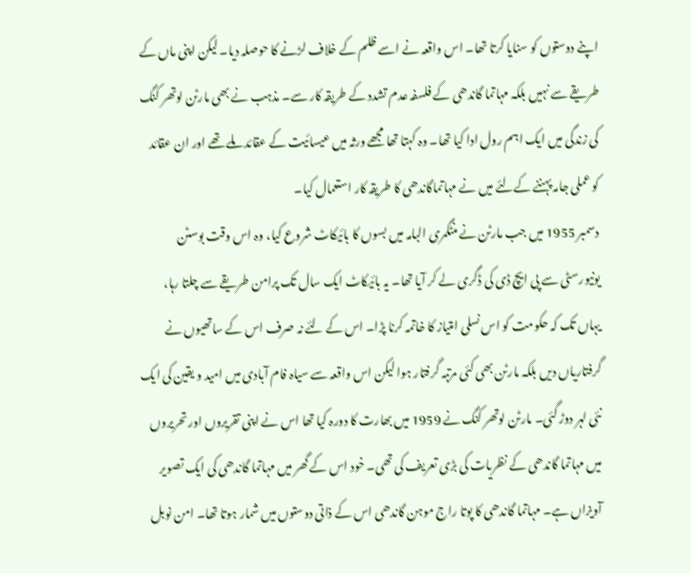اپنے دوستوں کو سنایا کرتا تھا۔ اس واقعہ نے اسے ظلم کے خلاف لڑنے کا حوصلہ دیا۔ لیکن اپنی ماں کے طریقے سے نہیں بلکہ مہاتما گاندھی کے فلسفہ عدم تشدد کے طریقہ کار سے۔ مذہب نے بھی مارٹن لوتھر کنگ کی زندگی میں ایک اہم رول ادا کیا تھا۔ وہ کہتا تھا مجھے ورثہ میں عیسائیت کے عقائد ملے تھے اور ان عقائد کو عملی جامہ پہننے کےلئے میں نے مہاتماگاندھی کا طریقہ کار استعمال کیا۔
دسمبر 1955 میں جب مارٹن نے منٹگمری البامہ میں بسوں کا بائیکاٹ شروع کیا، وہ اس وقت بوسٹن یونیورسٹی سے پی ایچ ڈی کی ڈگری لے کر آیا تھا۔ یہ بائیکاٹ ایک سال تک پرامن طریقے سے چلتا رہا، یہاں تک کہ حکومت کو اس نسلی امتیاز کا خاتمہ کرنا پڑا۔ اس کے لئے نہ صرف اس کے ساتھیوں نے گرفتاریاں دیں بلکہ مارٹن بھی کئی مرتبہ گرفتار ہوا لیکن اس واقعہ سے سیاہ فام آبادی میں امید و یقین کی ایک نئی لہر دوڑ گئی۔ مارٹن لوتھر کنگ نے 1959 میں بھارت کا دورہ کیا تھا اس نے اپنی تقریروں اور تحریروں میں مہاتما گاندھی کے نظریات کی بڑی تعریف کی تھی۔ خود اس کے گھر میں مہاتما گاندھی کی ایک تصویر آویزاں ہے۔ مہاتما گاندھی کا پوتا راج موہن گاندھی اس کے ذاتی دوستوں میں شمار ہوتا تھا۔ امن نوبل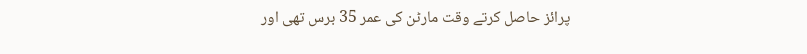پرائز حاصل کرتے وقت مارٹن کی عمر 35 برس تھی اور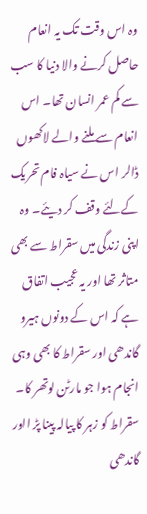وہ اس وقت تک یہ انعام حاصل کرنے والا دنیا کا سب سے کم عمر انسان تھا۔ اس انعام سے ملنے والے لاکھوں ڈالر اس نے سیاہ فام تحریک کےلئے وقف کر دیئے۔ وہ اپنی زندگی میں سقراط سے بھی متاثر تھا اور یہ عجیب اتفاق ہے کہ اس کے دونوں ہیرو گاندھی اور سقراط کا بھی وہی انجام ہوا جو مارٹن لوتھر کا۔ سقراط کو زہر کا پیالہ پینا پڑ ااور گاندھی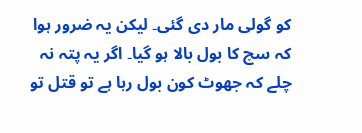کو گولی مار دی گئی۔ لیکن یہ ضرور ہوا کہ سچ کا بول بالا ہو گیا۔ اگر یہ پتہ نہ چلے کہ جھوٹ کون بول رہا ہے تو قتل تو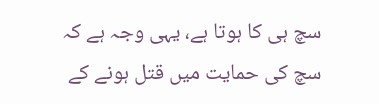سچ ہی کا ہوتا ہے، یہی وجہ ہے کہ سچ کی حمایت میں قتل ہونے کے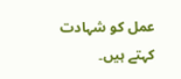عمل کو شہادت کہتے ہیں۔